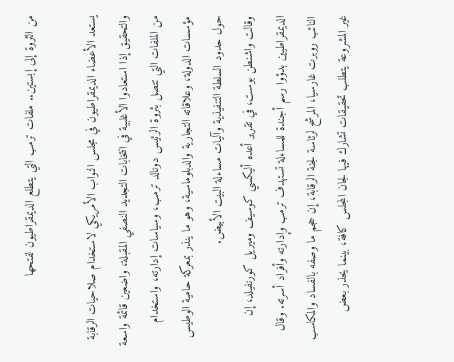من الثروة إلى إبستين.. ملفات ترمب التي يتطلع الديمقراطيون لفتحها

يستعد الأعضاء الديمقراطيون في مجلس النواب الأمريكي لاستخدام صلاحيات الرقابة والتحقيق إذا استعادوا الأغلبية في انتخابات التجديد النصفي المقبلة، واضعين قائمة واسعة من الملفات التي تتصل بثروة الرئيس دونالد ترمب، وسياسات إدارته، واستخدام مؤسسات الدولة، وعلاقاته التجارية والدبلوماسية، وهو ما ينذر بمعركة حامية الوطيس حول حدود السلطة التنفيذية وآليات مساءلة البيت الأبيض.
وقالت واشنطن بوست، في تقرير أعده أليكسي كوسيف وميريل كورنفيلد، إن الديمقراطيين بدؤوا رسم أجندة للمساءلة تستهدف ترمب وإدارته وأفراد أسرته. وقال النائب روبرت غارسيا، المرشح لرئاسة لجنة الرقابة، إن حجم ما وصفه بالفساد والمكاسب غير المشروعة يتطلب تحقيقات تشارك فيها لجان المجلس كافة، بينما يحذر بعض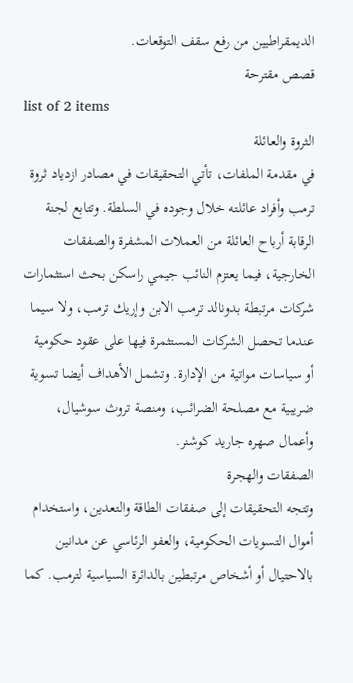الديمقراطيين من رفع سقف التوقعات.
قصص مقترحة
list of 2 items
الثروة والعائلة
في مقدمة الملفات، تأتي التحقيقات في مصادر ازدياد ثروة ترمب وأفراد عائلته خلال وجوده في السلطة. وتتابع لجنة الرقابة أرباح العائلة من العملات المشفرة والصفقات الخارجية، فيما يعتزم النائب جيمي راسكن بحث استثمارات شركات مرتبطة بدونالد ترمب الابن وإريك ترمب، ولا سيما عندما تحصل الشركات المستثمرة فيها على عقود حكومية أو سياسات مواتية من الإدارة. وتشمل الأهداف أيضا تسوية ضريبية مع مصلحة الضرائب، ومنصة تروث سوشيال، وأعمال صهره جاريد كوشنر.
الصفقات والهجرة
وتتجه التحقيقات إلى صفقات الطاقة والتعدين، واستخدام أموال التسويات الحكومية، والعفو الرئاسي عن مدانين بالاحتيال أو أشخاص مرتبطين بالدائرة السياسية لترمب. كما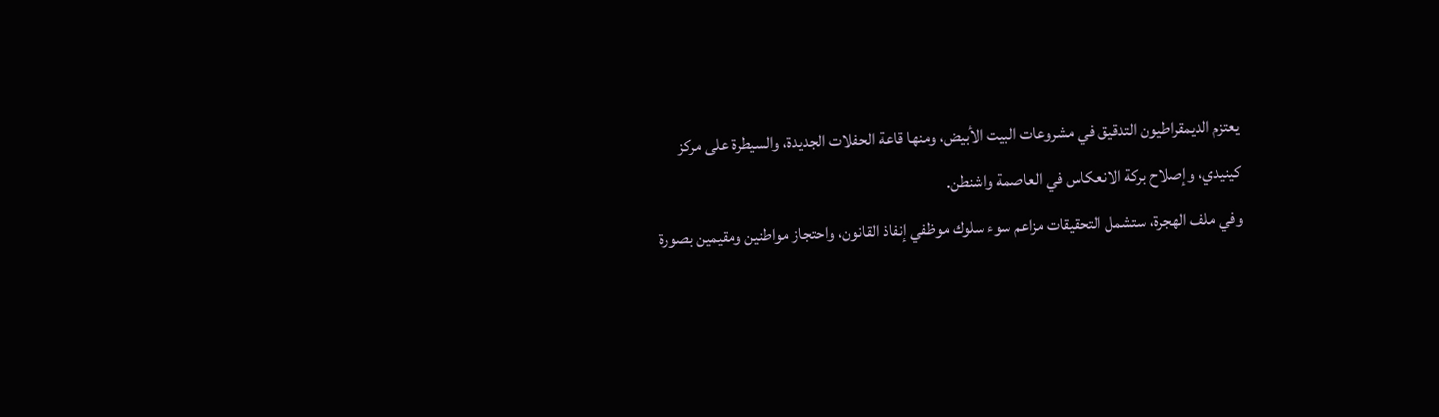يعتزم الديمقراطيون التدقيق في مشروعات البيت الأبيض، ومنها قاعة الحفلات الجديدة، والسيطرة على مركز كينيدي، وإصلاح بركة الانعكاس في العاصمة واشنطن.
وفي ملف الهجرة، ستشمل التحقيقات مزاعم سوء سلوك موظفي إنفاذ القانون، واحتجاز مواطنين ومقيمين بصورة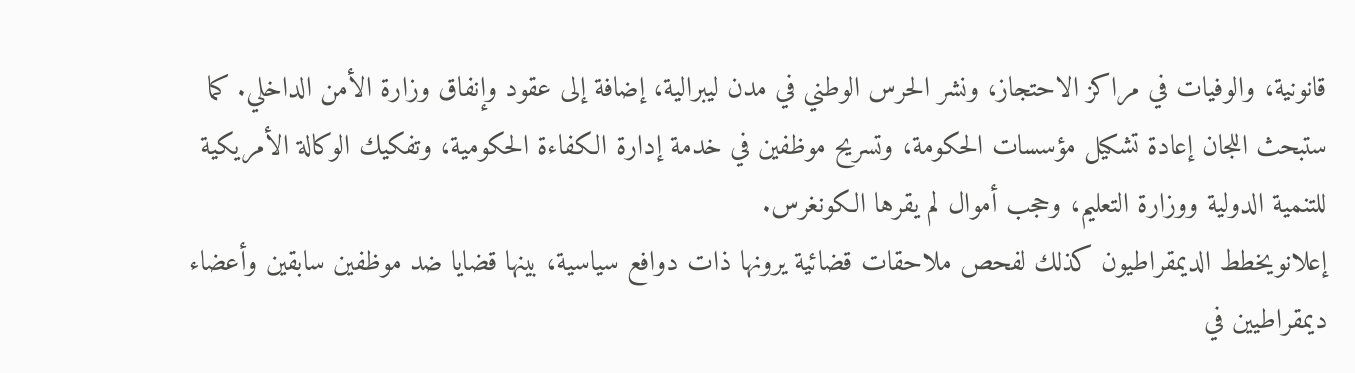قانونية، والوفيات في مراكز الاحتجاز، ونشر الحرس الوطني في مدن ليبرالية، إضافة إلى عقود وإنفاق وزارة الأمن الداخلي. كما ستبحث اللجان إعادة تشكيل مؤسسات الحكومة، وتسريح موظفين في خدمة إدارة الكفاءة الحكومية، وتفكيك الوكالة الأمريكية للتنمية الدولية ووزارة التعليم، وحجب أموال لم يقرها الكونغرس.
إعلانويخطط الديمقراطيون كذلك لفحص ملاحقات قضائية يرونها ذات دوافع سياسية، بينها قضايا ضد موظفين سابقين وأعضاء ديمقراطيين في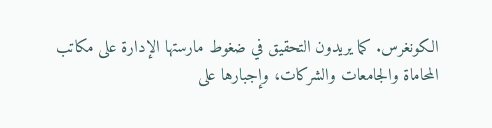الكونغرس. كما يريدون التحقيق في ضغوط مارستها الإدارة على مكاتب المحاماة والجامعات والشركات، وإجبارها على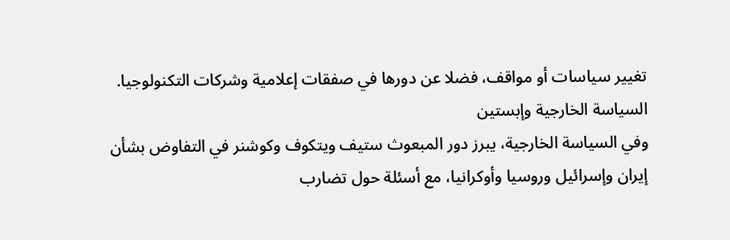تغيير سياسات أو مواقف، فضلا عن دورها في صفقات إعلامية وشركات التكنولوجيا.
السياسة الخارجية وإبستين
وفي السياسة الخارجية، يبرز دور المبعوث ستيف ويتكوف وكوشنر في التفاوض بشأن إيران وإسرائيل وروسيا وأوكرانيا، مع أسئلة حول تضارب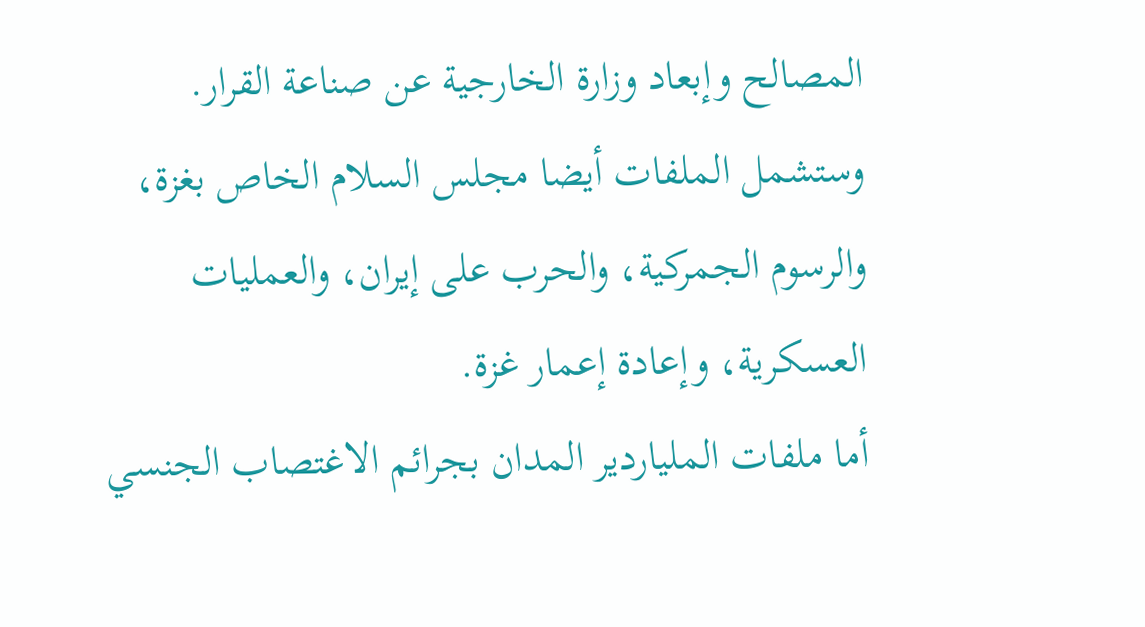المصالح وإبعاد وزارة الخارجية عن صناعة القرار.
وستشمل الملفات أيضا مجلس السلام الخاص بغزة، والرسوم الجمركية، والحرب على إيران، والعمليات العسكرية، وإعادة إعمار غزة.
أما ملفات الملياردير المدان بجرائم الاغتصاب الجنسي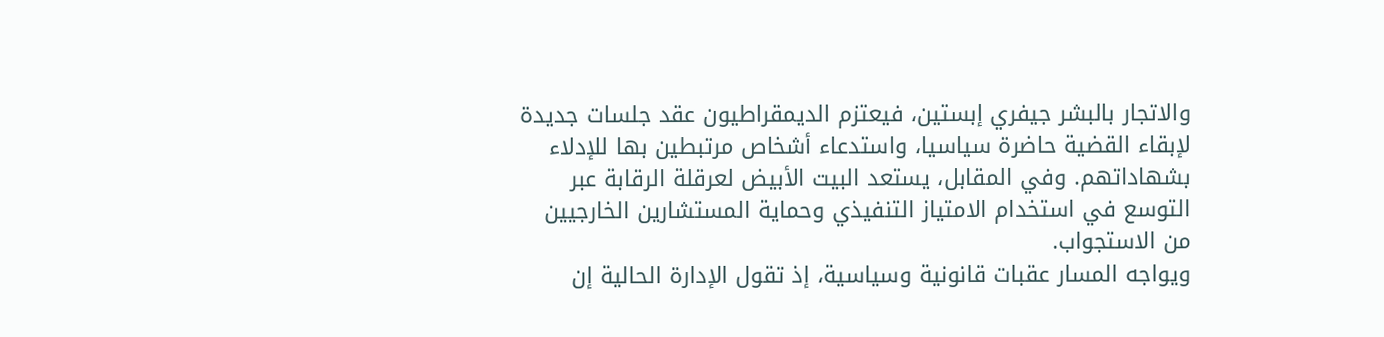والاتجار بالبشر جيفري إبستين، فيعتزم الديمقراطيون عقد جلسات جديدة لإبقاء القضية حاضرة سياسيا، واستدعاء أشخاص مرتبطين بها للإدلاء بشهاداتهم. وفي المقابل، يستعد البيت الأبيض لعرقلة الرقابة عبر التوسع في استخدام الامتياز التنفيذي وحماية المستشارين الخارجيين من الاستجواب.
ويواجه المسار عقبات قانونية وسياسية، إذ تقول الإدارة الحالية إن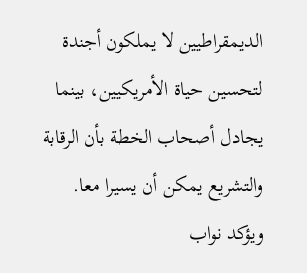الديمقراطيين لا يملكون أجندة لتحسين حياة الأمريكيين، بينما يجادل أصحاب الخطة بأن الرقابة والتشريع يمكن أن يسيرا معا.
ويؤكد نواب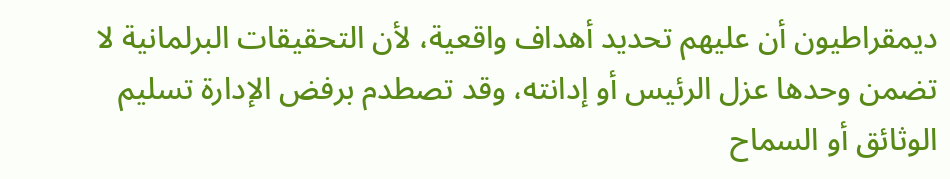ديمقراطيون أن عليهم تحديد أهداف واقعية، لأن التحقيقات البرلمانية لا تضمن وحدها عزل الرئيس أو إدانته، وقد تصطدم برفض الإدارة تسليم الوثائق أو السماح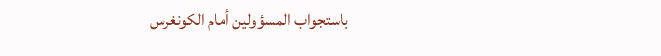باستجواب المسؤولين أمام الكونغرس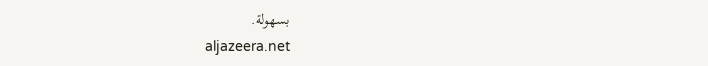بسهولة.
aljazeera.net